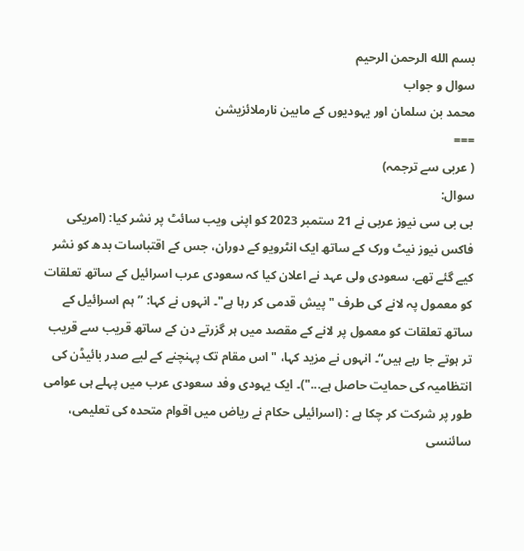بسم الله الرحمن الرحيم
سوال و جواب
محمد بن سلمان اور یہودیوں کے مابین نارملائزیشن
===
( عربی سے ترجمہ)
سوال:
بی بی سی نیوز عربی نے 21 ستمبر 2023 کو اپنی ویب سائٹ پر نشر کیا: (امریکی فاکس نیوز نیٹ ورک کے ساتھ ایک انٹرویو کے دوران، جس کے اقتباسات بدھ کو نشر کیے گئے تھے، سعودی ولی عہد نے اعلان کیا کہ سعودی عرب اسرائیل کے ساتھ تعلقات کو معمول پہ لانے کی طرف "پیش قدمی کر رہا ہے"۔ انہوں نے کہا: ”ہم اسرائیل کے ساتھ تعلقات کو معمول پر لانے کے مقصد میں ہر گزرتے دن کے ساتھ قریب سے قریب تر ہوتے جا رہے ہیں“۔ انہوں نے مزید کہا، "اس مقام تک پہنچنے کے لیے صدر بائیڈن کی انتظامیہ کی حمایت حاصل ہے...")۔ ایک یہودی وفد سعودی عرب میں پہلے ہی عوامی طور پر شرکت کر چکا ہے : (اسرائیلی حکام نے ریاض میں اقوام متحدہ کی تعلیمی، سائنسی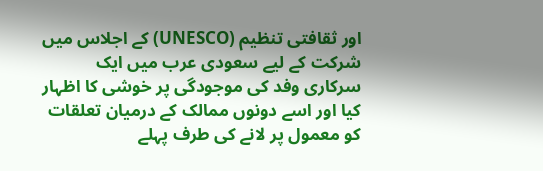اور ثقافتی تنظیم (UNESCO) کے اجلاس میں شرکت کے لیے سعودی عرب میں ایک سرکاری وفد کی موجودگی پر خوشی کا اظہار کیا اور اسے دونوں ممالک کے درمیان تعلقات کو معمول پر لانے کی طرف پہلے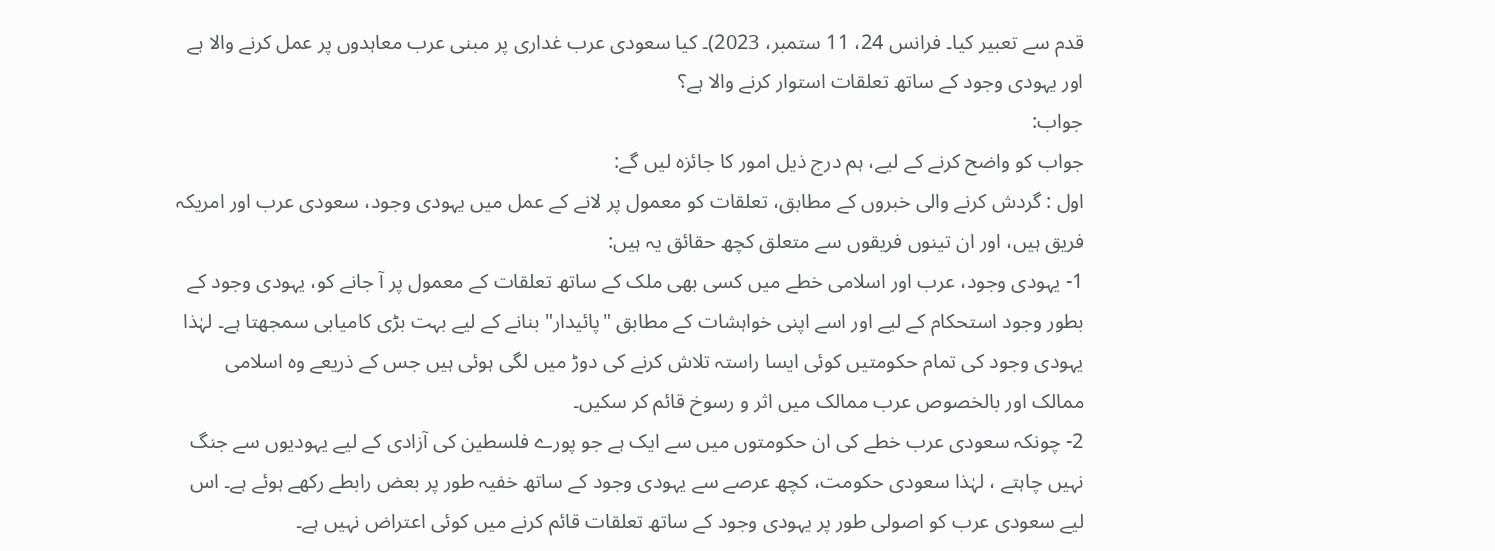قدم سے تعبیر کیا۔ فرانس 24، 11 ستمبر، 2023)۔ کیا سعودی عرب غداری پر مبنی عرب معاہدوں پر عمل کرنے والا ہے اور یہودی وجود کے ساتھ تعلقات استوار کرنے والا ہے؟
جواب:
جواب کو واضح کرنے کے لیے، ہم درج ذیل امور کا جائزہ لیں گے:
اول : گردش کرنے والی خبروں کے مطابق، تعلقات کو معمول پر لانے کے عمل میں یہودی وجود، سعودی عرب اور امریکہ فریق ہیں، اور ان تینوں فریقوں سے متعلق کچھ حقائق یہ ہیں:
1- یہودی وجود، عرب اور اسلامی خطے میں کسی بھی ملک کے ساتھ تعلقات کے معمول پر آ جانے کو، یہودی وجود کے بطور وجود استحکام کے لیے اور اسے اپنی خواہشات کے مطابق "پائیدار" بنانے کے لیے بہت بڑی کامیابی سمجھتا ہے۔ لہٰذا یہودی وجود کی تمام حکومتیں کوئی ایسا راستہ تلاش کرنے کی دوڑ میں لگی ہوئی ہیں جس کے ذریعے وہ اسلامی ممالک اور بالخصوص عرب ممالک میں اثر و رسوخ قائم کر سکیں۔
2- چونکہ سعودی عرب خطے کی ان حکومتوں میں سے ایک ہے جو پورے فلسطین کی آزادی کے لیے یہودیوں سے جنگ نہیں چاہتے ، لہٰذا سعودی حکومت، کچھ عرصے سے یہودی وجود کے ساتھ خفیہ طور پر بعض رابطے رکھے ہوئے ہے۔ اس لیے سعودی عرب کو اصولی طور پر یہودی وجود کے ساتھ تعلقات قائم کرنے میں کوئی اعتراض نہیں ہے۔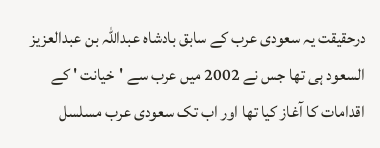درحقیقت یہ سعودی عرب کے سابق بادشاہ عبداللہ بن عبدالعزیز السعود ہی تھا جس نے 2002 میں عرب سے 'خیانت ' کے اقدامات کا آغاز کیا تھا اور اب تک سعودی عرب مسلسل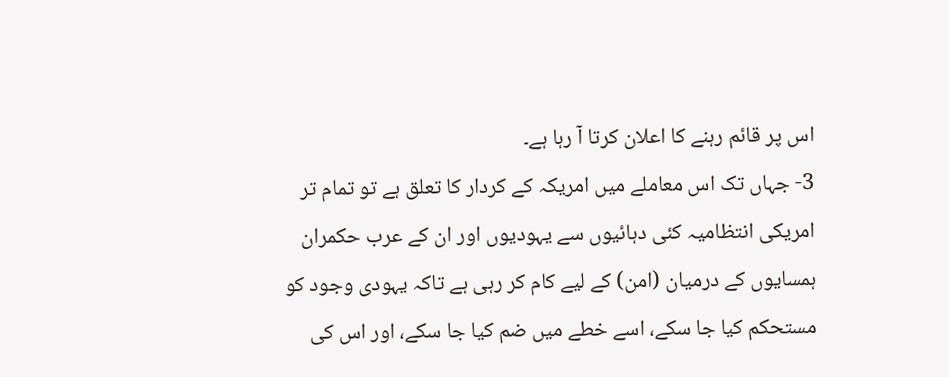اس پر قائم رہنے کا اعلان کرتا آ رہا ہے۔
3- جہاں تک اس معاملے میں امریکہ کے کردار کا تعلق ہے تو تمام تر امریکی انتظامیہ کئی دہائیوں سے یہودیوں اور ان کے عرب حکمران ہمسایوں کے درمیان (امن) کے لیے کام کر رہی ہے تاکہ یہودی وجود کو مستحکم کیا جا سکے، اسے خطے میں ضم کیا جا سکے، اور اس کی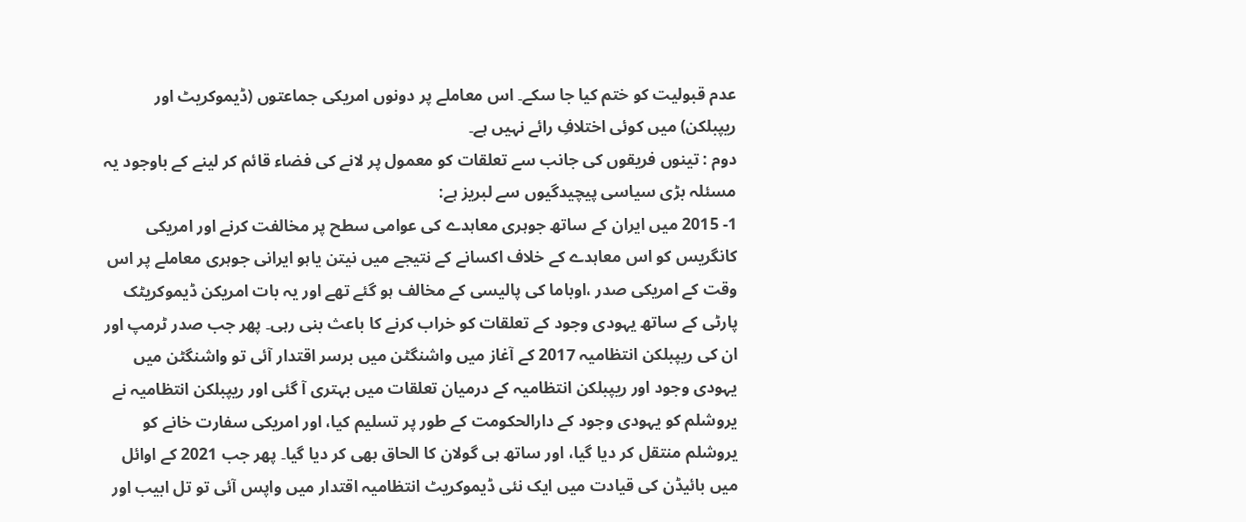عدم قبولیت کو ختم کیا جا سکے۔ اس معاملے پر دونوں امریکی جماعتوں (ڈیموکریٹ اور ریپبلکن) میں کوئی اختلافِ رائے نہیں ہے۔
دوم : تینوں فریقوں کی جانب سے تعلقات کو معمول پر لانے کی فضاء قائم کر لینے کے باوجود یہ مسئلہ بڑی سیاسی پیچیدگیوں سے لبریز ہے:
1- 2015 میں ایران کے ساتھ جوہری معاہدے کی عوامی سطح پر مخالفت کرنے اور امریکی کانگریس کو اس معاہدے کے خلاف اکسانے کے نتیجے میں نیتن یاہو ایرانی جوہری معاملے پر اس وقت کے امریکی صدر ،اوباما کی پالیسی کے مخالف ہو گئے تھے اور یہ بات امریکن ڈیموکریٹک پارٹی کے ساتھ یہودی وجود کے تعلقات کو خراب کرنے کا باعث بنی رہی۔ پھر جب صدر ٹرمپ اور ان کی ریپبلکن انتظامیہ 2017 کے آغاز میں واشنگٹن میں برسر اقتدار آئی تو واشنگٹن میں یہودی وجود اور ریپبلکن انتظامیہ کے درمیان تعلقات میں بہتری آ گئی اور ریپبلکن انتظامیہ نے یروشلم کو یہودی وجود کے دارالحکومت کے طور پر تسلیم کیا، اور امریکی سفارت خانے کو یروشلم منتقل کر دیا گیا، اور ساتھ ہی گولان کا الحاق بھی کر دیا گیا۔ پھر جب 2021 کے اوائل میں بائیڈن کی قیادت میں ایک نئی ڈیموکریٹ انتظامیہ اقتدار میں واپس آئی تو تل ابیب اور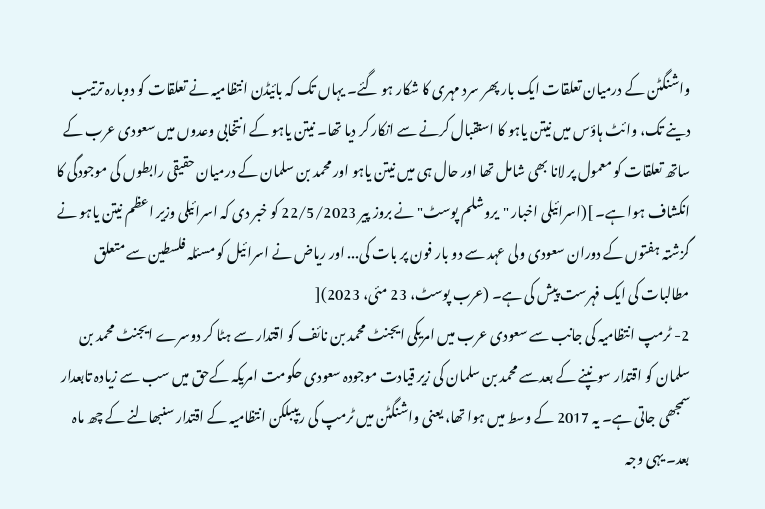واشنگٹن کے درمیان تعلقات ایک بار پھر سرد مہری کا شکار ہو گئے۔ یہاں تک کہ بائیڈن انتظامیہ نے تعلقات کو دوبارہ ترتیب دینے تک، وائٹ ہاؤس میں نیتن یاہو کا استقبال کرنے سے انکار کر دیا تھا۔ نیتن یاہو کے انتخابی وعدوں میں سعودی عرب کے ساتھ تعلقات کو معمول پر لانا بھی شامل تھا اور حال ہی میں نیتن یاہو اور محمد بن سلمان کے درمیان حقیقی رابطوں کی موجودگی کا انکشاف ہوا ہے۔ ](اسرائیلی اخبار "یروشلم پوسٹ" نے بروز پیر 22/5/2023 کو خبر دی کہ اسرائیلی وزیر اعظم نیتن یاہو نے گزشتہ ہفتوں کے دوران سعودی ولی عہد سے دو بار فون پر بات کی... اور ریاض نے اسرائیل کو مسئلہ فلسطین سے متعلق مطالبات کی ایک فہرست پیش کی ہے۔ (عرب پوسٹ، 23 مئی، 2023)[
2- ٹرمپ انتظامیہ کی جانب سے سعودی عرب میں امریکی ایجنٹ محمد بن نائف کو اقتدار سے ہٹا کر دوسرے ایجنٹ محمد بن سلمان کو اقتدار سونپنے کے بعدسے محمد بن سلمان کی زیر قیادت موجودہ سعودی حکومت امریکہ کےحق میں سب سے زیادہ تابعدار سمجھی جاتی ہے۔ یہ 2017 کے وسط میں ہوا تھا، یعنی واشنگٹن میں ٹرمپ کی ریپبلکن انتظامیہ کے اقتدار سنبھالنے کے چھ ماہ بعد۔ یہی وجہ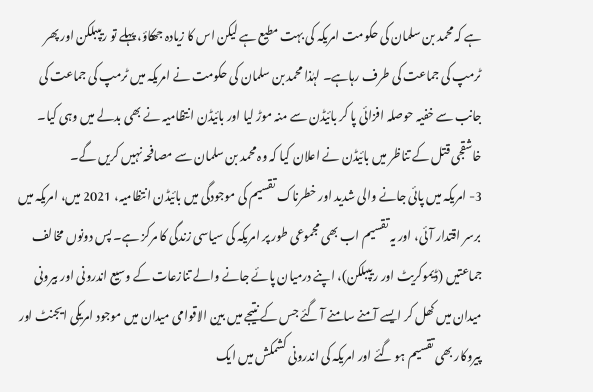ہے کہ محمد بن سلمان کی حکومت امریکہ کی بہت مطیع ہے لیکن اس کا زیادہ جھکاؤ، پہلے تو ریپبلکن اور پھر ٹرمپ کی جماعت کی طرف رہاہے۔ لہٰذا محمد بن سلمان کی حکومت نے امریکہ میں ٹرمپ کی جماعت کی جانب سے خفیہ حوصلہ افزائی پا کر بائیڈن سے منہ موڑ لیا اور بائیڈن انتظامیہ نے بھی بدلے میں وہی کیا۔ خاشقجی قتل کے تناظر میں بائیڈن نے اعلان کیا کہ وہ محمد بن سلمان سے مصافحہ نہیں کریں گے۔
3- امریکہ میں پائی جانے والی شدید اور خطرناک تقسیم کی موجودگی میں بائیڈن انتظامیہ، 2021 میں، امریکہ میں برسر اقتدار آئی، اور یہ تقسیم اب بھی مجموعی طور پر امریکہ کی سیاسی زندگی کا مرکز ہے۔ پس دونوں مخالف جماعتیں (ڈیموکریٹ اور ریپبلکن)، اپنے درمیان پائے جانے والے تنازعات کے وسیع اندرونی اور بیرونی میدان میں کھل کر ایسے آمنے سامنے آ گئے جس کے نتیجے میں بین الاقوامی میدان میں موجود امریکی ایجنٹ اور پیروکار بھی تقسیم ہو گئے اور امریکہ کی اندرونی کشمکش میں ایک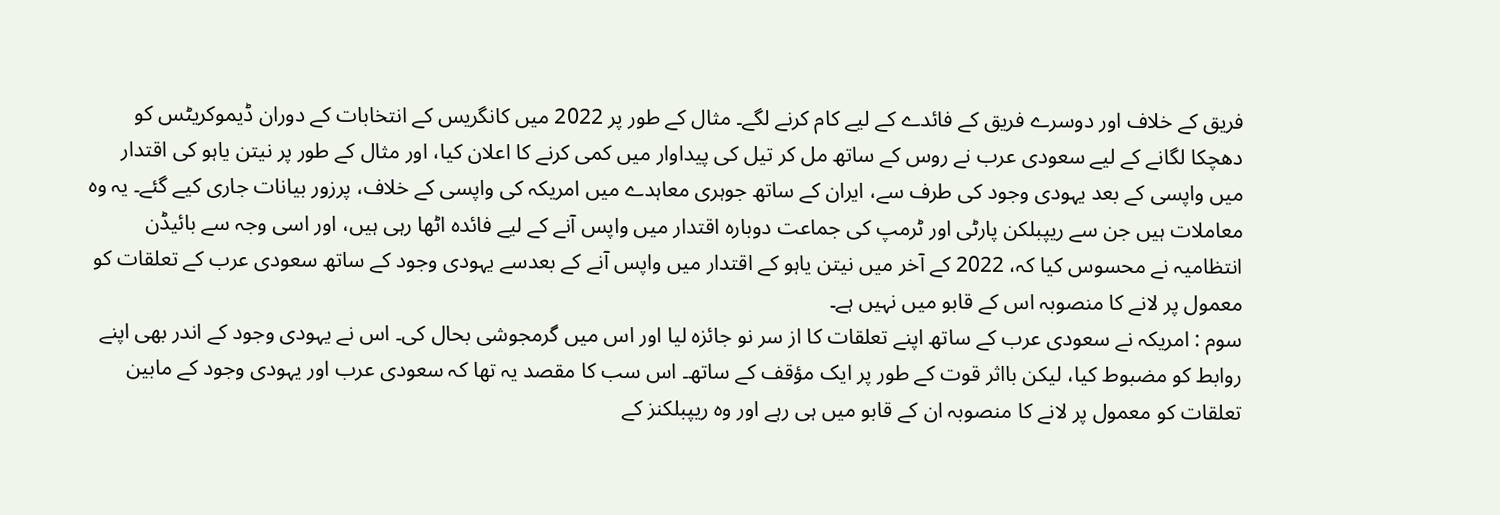فریق کے خلاف اور دوسرے فریق کے فائدے کے لیے کام کرنے لگے۔ مثال کے طور پر 2022 میں کانگریس کے انتخابات کے دوران ڈیموکریٹس کو دھچکا لگانے کے لیے سعودی عرب نے روس کے ساتھ مل کر تیل کی پیداوار میں کمی کرنے کا اعلان کیا، اور مثال کے طور پر نیتن یاہو کی اقتدار میں واپسی کے بعد یہودی وجود کی طرف سے، ایران کے ساتھ جوہری معاہدے میں امریکہ کی واپسی کے خلاف، پرزور بیانات جاری کیے گئے۔ یہ وہ معاملات ہیں جن سے ریپبلکن پارٹی اور ٹرمپ کی جماعت دوبارہ اقتدار میں واپس آنے کے لیے فائدہ اٹھا رہی ہیں، اور اسی وجہ سے بائیڈن انتظامیہ نے محسوس کیا کہ، 2022 کے آخر میں نیتن یاہو کے اقتدار میں واپس آنے کے بعدسے یہودی وجود کے ساتھ سعودی عرب کے تعلقات کو معمول پر لانے کا منصوبہ اس کے قابو میں نہیں ہے۔
سوم : امریکہ نے سعودی عرب کے ساتھ اپنے تعلقات کا از سر نو جائزہ لیا اور اس میں گرمجوشی بحال کی۔ اس نے یہودی وجود کے اندر بھی اپنے روابط کو مضبوط کیا، لیکن بااثر قوت کے طور پر ایک مؤقف کے ساتھ۔ اس سب کا مقصد یہ تھا کہ سعودی عرب اور یہودی وجود کے مابین تعلقات کو معمول پر لانے کا منصوبہ ان کے قابو میں ہی رہے اور وہ ریپبلکنز کے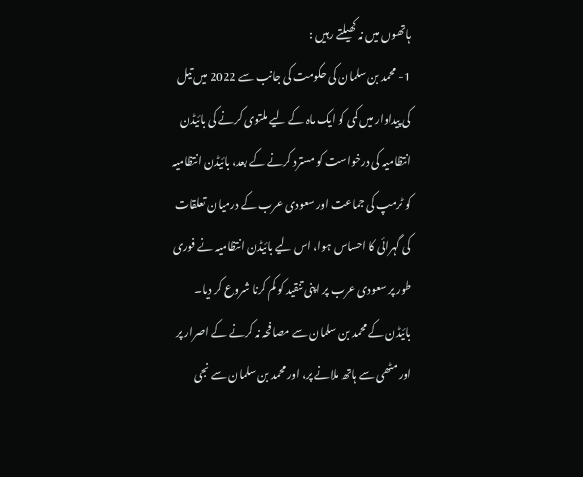ہاتھوں میں نہ کھیلتے رہیں :
1- محمد بن سلمان کی حکومت کی جانب سے 2022 میں تیل کی پیداوار میں کمی کو ایک ماہ کے لیے ملتوی کرنے کی بائیڈن انتظامیہ کی درخواست کو مسترد کرنے کے بعد، بائیڈن انتظامیہ کو ٹرمپ کی جماعت اور سعودی عرب کے درمیان تعلقات کی گہرائی کا احساس ہوا، اس لیے بائیڈن انتظامیہ نے فوری طور پر سعودی عرب پر اپنی تنقید کو کم کرنا شروع کر دیا۔ بائیڈن کے محمد بن سلمان سے مصافحہ نہ کرنے کے اصرار پر اور مٹھی سے ہاتھ ملانے پر، اور محمد بن سلمان سے نجی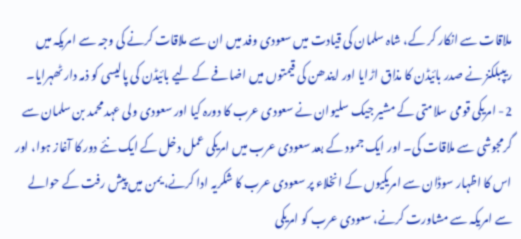ملاقات سے انکار کر کے، شاہ سلمان کی قیادت میں سعودی وفد میں ان سے ملاقات کرنے کی وجہ سے امریکہ میں ریپبلکنز نے صدر بائیڈن کا مذاق اڑایا اور ایندھن کی قیمتوں میں اضافے کے لیے بائیڈن کی پالیسی کو ذمہ دار ٹھہرایا۔
2- امریکی قومی سلامتی کے مشیر جیک سلیوان نے سعودی عرب کا دورہ کیا اور سعودی ولی عہد محمد بن سلمان سے گرمجوشی سے ملاقات کی۔ اور ایک جمود کے بعد سعودی عرب میں امریکی عمل دخل کے ایک نئے دور کا آغاز ہوا، اور اس کا اظہار سوڈان سے امریکیوں کے انخلاء پر سعودی عرب کا شکریہ ادا کرنے، یمن میں پیش رفت کے حوالے سے امریکہ سے مشاورت کرنے، سعودی عرب کو امریکی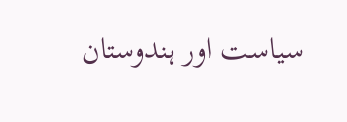سیاست اور ہندوستان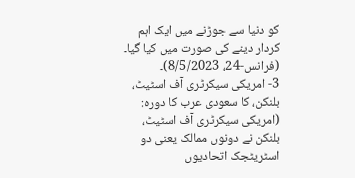کو دنیا سے جوڑنے میں ایک اہم کردار دینے کی صورت میں کیا گیا۔ (فرانس-24، 8/5/2023)۔
3- امریکی سیکرٹری آف اسٹیٹ، بلنکن، کا سعودی عرب کا دورہ: (امریکی سیکرٹری آف اسٹیٹ، بلنکن نے دونوں ممالک یعنی دو اسٹریٹجک اتحادیوں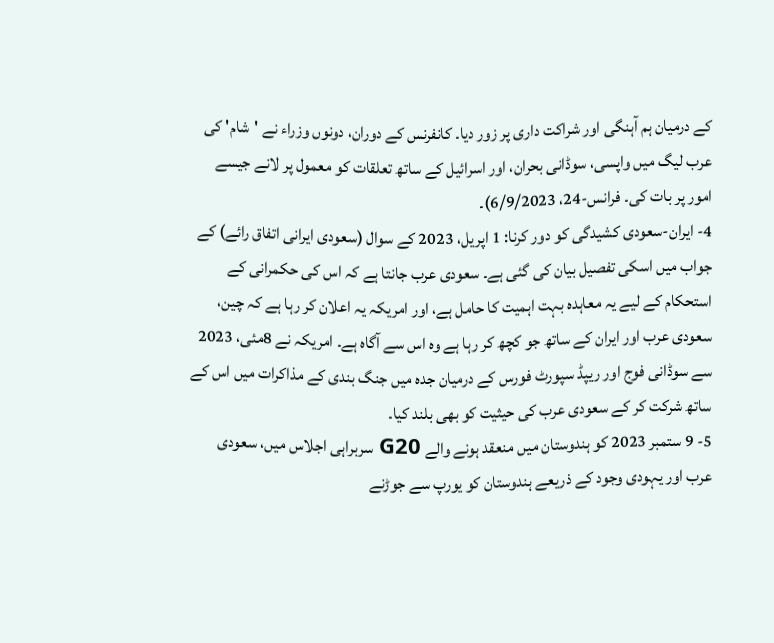کے درمیان ہم آہنگی اور شراکت داری پر زور دیا۔ کانفرنس کے دوران، دونوں وزراء نے 'شام' کی عرب لیگ میں واپسی، سوڈانی بحران، اور اسرائیل کے ساتھ تعلقات کو معمول پر لانے جیسے امور پر بات کی۔ فرانس-24، 6/9/2023)۔
4- ایران-سعودی کشیدگی کو دور کرنا: 1 اپریل، 2023 کے سوال (سعودی ایرانی اتفاق رائے) کے جواب میں اسکی تفصیل بیان کی گئی ہے۔ سعودی عرب جانتا ہے کہ اس کی حکمرانی کے استحکام کے لیے یہ معاہدہ بہت اہمیت کا حامل ہے، اور امریکہ یہ اعلان کر رہا ہے کہ چین، سعودی عرب اور ایران کے ساتھ جو کچھ کر رہا ہے وہ اس سے آگاہ ہے۔ امریکہ نے 8مئی، 2023 سے سوڈانی فوج اور ریپڈ سپورٹ فورس کے درمیان جدہ میں جنگ بندی کے مذاکرات میں اس کے ساتھ شرکت کر کے سعودی عرب کی حیثیت کو بھی بلند کیا۔
5- 9 ستمبر 2023 کو ہندوستان میں منعقد ہونے والے G20 سربراہی اجلاس میں، سعودی عرب اور یہودی وجود کے ذریعے ہندوستان کو یورپ سے جوڑنے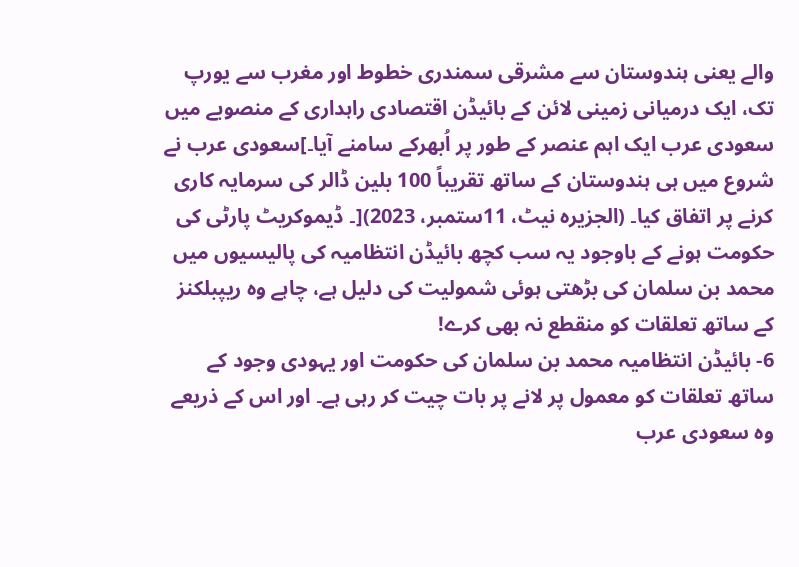والے یعنی ہندوستان سے مشرقی سمندری خطوط اور مغرب سے یورپ تک، ایک درمیانی زمینی لائن کے بائیڈن اقتصادی راہداری کے منصوبے میں سعودی عرب ایک اہم عنصر کے طور پر اُبھرکے سامنے آیا۔]سعودی عرب نے شروع میں ہی ہندوستان کے ساتھ تقریباً 100 بلین ڈالر کی سرمایہ کاری کرنے پر اتفاق کیا۔ (الجزیرہ نیٹ، 11ستمبر، 2023)[۔ ڈیموکریٹ پارٹی کی حکومت ہونے کے باوجود یہ سب کچھ بائیڈن انتظامیہ کی پالیسیوں میں محمد بن سلمان کی بڑھتی ہوئی شمولیت کی دلیل ہے، چاہے وہ ریپبلکنز کے ساتھ تعلقات کو منقطع نہ بھی کرے!
6- بائیڈن انتظامیہ محمد بن سلمان کی حکومت اور یہودی وجود کے ساتھ تعلقات کو معمول پر لانے پر بات چیت کر رہی ہے۔ اور اس کے ذریعے وہ سعودی عرب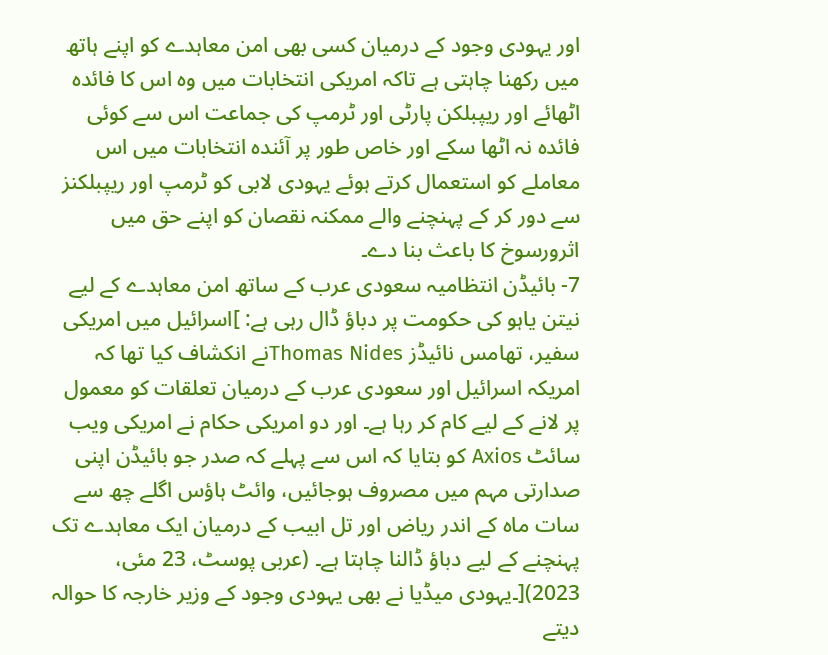اور یہودی وجود کے درمیان کسی بھی امن معاہدے کو اپنے ہاتھ میں رکھنا چاہتی ہے تاکہ امریکی انتخابات میں وہ اس کا فائدہ اٹھائے اور ریپبلکن پارٹی اور ٹرمپ کی جماعت اس سے کوئی فائدہ نہ اٹھا سکے اور خاص طور پر آئندہ انتخابات میں اس معاملے کو استعمال کرتے ہوئے یہودی لابی کو ٹرمپ اور ریپبلکنز سے دور کر کے پہنچنے والے ممکنہ نقصان کو اپنے حق میں اثرورسوخ کا باعث بنا دے۔
7- بائیڈن انتظامیہ سعودی عرب کے ساتھ امن معاہدے کے لیے نیتن یاہو کی حکومت پر دباؤ ڈال رہی ہے: ]اسرائیل میں امریکی سفیر، تھامس نائیڈز Thomas Nidesنے انکشاف کیا تھا کہ امریکہ اسرائیل اور سعودی عرب کے درمیان تعلقات کو معمول پر لانے کے لیے کام کر رہا ہے۔ اور دو امریکی حکام نے امریکی ویب سائٹ Axios کو بتایا کہ اس سے پہلے کہ صدر جو بائیڈن اپنی صدارتی مہم میں مصروف ہوجائیں، وائٹ ہاؤس اگلے چھ سے سات ماہ کے اندر ریاض اور تل ابیب کے درمیان ایک معاہدے تک پہنچنے کے لیے دباؤ ڈالنا چاہتا ہے۔ (عربی پوسٹ، 23 مئی، 2023)[۔یہودی میڈیا نے بھی یہودی وجود کے وزیر خارجہ کا حوالہ دیتے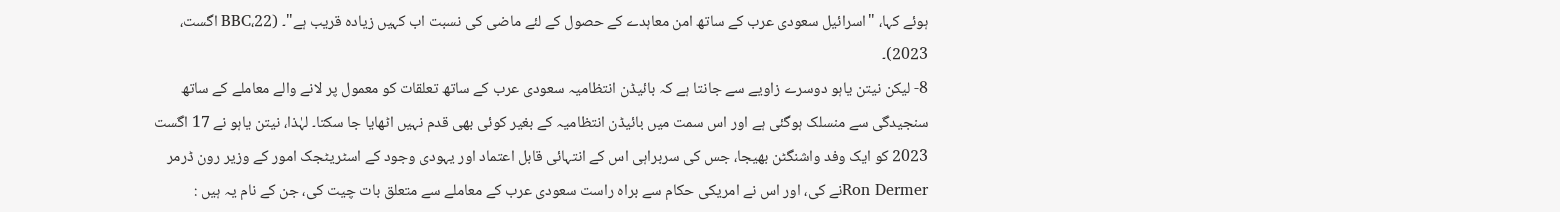ہوئے کہا، "اسرائیل سعودی عرب کے ساتھ امن معاہدے کے حصول کے لئے ماضی کی نسبت اب کہیں زیادہ قریب ہے"۔ (BBC،22 اگست، 2023)۔
8- لیکن نیتن یاہو دوسرے زاویے سے جانتا ہے کہ بائیڈن انتظامیہ سعودی عرب کے ساتھ تعلقات کو معمول پر لانے والے معاملے کے ساتھ سنجیدگی سے منسلک ہوگئی ہے اور اس سمت میں بائیڈن انتظامیہ کے بغیر کوئی بھی قدم نہیں اٹھایا جا سکتا۔ لہٰذا، نیتن یاہو نے 17 اگست 2023 کو ایک وفد واشنگٹن بھیجا، جس کی سربراہی اس کے انتہائی قابل اعتماد اور یہودی وجود کے اسٹریٹجک امور کے وزیر رون ڈرمر Ron Dermerنے کی، اور اس نے امریکی حکام سے براہ راست سعودی عرب کے معاملے سے متعلق بات چیت کی، جن کے نام یہ ہیں :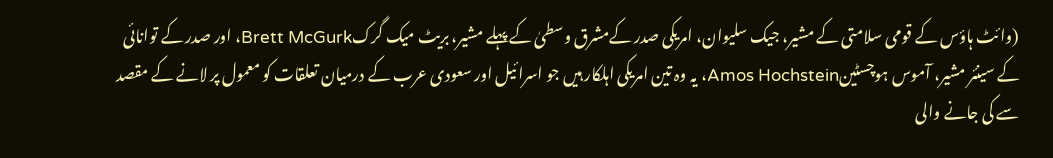(وائٹ ہاؤس کے قومی سلامتی کے مشیر، جیک سلیوان، امریکی صدر کےمشرق وسطیٰ کے پہلے مشیر، بریٹ میک گرکBrett McGurk، اور صدر کے توانائی کے سینئر مشیر، آموس ہوچسٹینAmos Hochstein، یہ وہ تین امریکی اہلکار ہیں جو اسرائیل اور سعودی عرب کے درمیان تعلقات کو معمول پر لانے کے مقصد سے کی جانے والی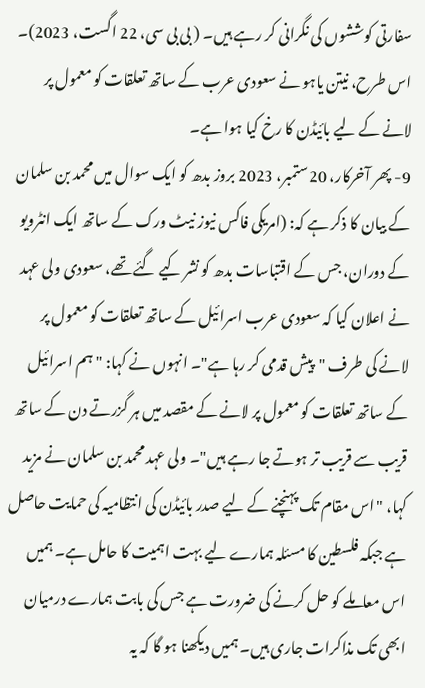سفارتی کوششوں کی نگرانی کر رہے ہیں۔ ( بی بی سی، 22 اگست، 2023)۔ اس طرح، نیتن یاہو نے سعودی عرب کے ساتھ تعلقات کو معمول پر لانے کے لیے بائیڈن کا رخ کیا ہوا ہے۔
9- پھر آخرکار، 20ستمبر، 2023 بروز بدھ کو ایک سوال میں محمد بن سلمان کے بیان کا ذکر ہے کہ: (امریکی فاکس نیوز نیٹ ورک کے ساتھ ایک انٹرویو کے دوران، جس کے اقتباسات بدھ کو نشر کیے گئے تھے، سعودی ولی عہد نے اعلان کیا کہ سعودی عرب اسرائیل کے ساتھ تعلقات کو معمول پر لانے کی طرف "پیش قدمی کر رہا ہے"۔ انہوں نے کہا: "ہم اسرائیل کے ساتھ تعلقات کو معمول پر لانے کے مقصد میں ہر گزرتے دن کے ساتھ قریب سے قریب تر ہوتے جا رہے ہیں"۔ ولی عہد محمد بن سلمان نے مزید کہا، "اس مقام تک پہنچنے کے لیے صدر بائیڈن کی انتظامیہ کی حمایت حاصل ہے جبکہ فلسطین کا مسئلہ ہمارے لیے بہت اہمیت کا حامل ہے۔ ہمیں اس معاملے کو حل کرنے کی ضرورت ہے جس کی بابت ہمارے درمیان ابھی تک مذاکرات جاری ہیں۔ ہمیں دیکھنا ہو گا کہ یہ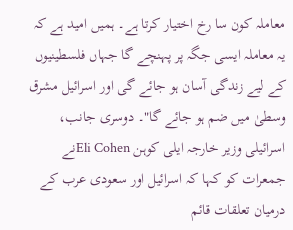معاملہ کون سا رخ اختیار کرتا ہے۔ ہمیں امید ہے کہ یہ معاملہ ایسی جگہ پر پہنچے گا جہاں فلسطینیوں کے لیے زندگی آسان ہو جائے گی اور اسرائیل مشرق وسطیٰ میں ضم ہو جائے گا"۔ دوسری جانب، اسرائیلی وزیر خارجہ ایلی کوہن Eli Cohenنے جمعرات کو کہا کہ اسرائیل اور سعودی عرب کے درمیان تعلقات قائم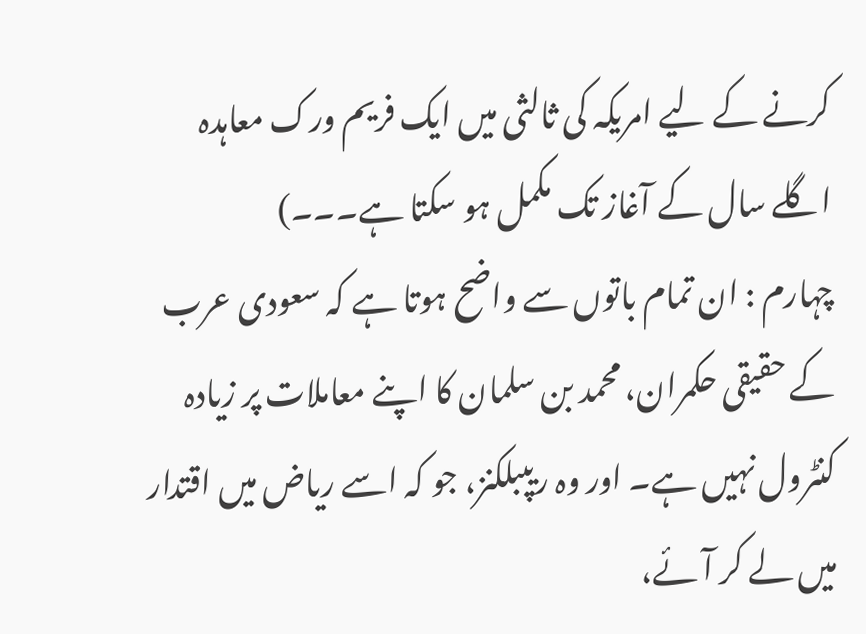کرنے کے لیے امریکہ کی ثالثی میں ایک فریم ورک معاہدہ اگلے سال کے آغاز تک مکمل ہو سکتا ہے۔۔۔)
چہارم : ان تمام باتوں سے واضح ہوتا ہے کہ سعودی عرب کے حقیقی حکمران، محمد بن سلمان کا اپنے معاملات پر زیادہ کنٹرول نہیں ہے۔ اور وہ ریپبلکنز، جو کہ اسے ریاض میں اقتدار میں لے کر آئے،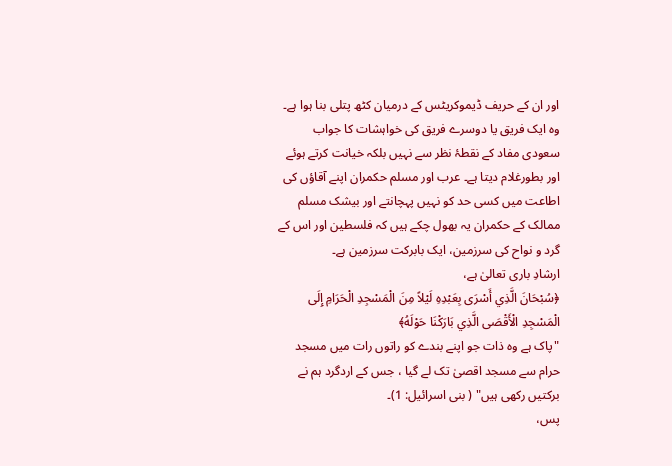اور ان کے حریف ڈیموکریٹس کے درمیان کٹھ پتلی بنا ہوا ہے۔ وہ ایک فریق یا دوسرے فریق کی خواہشات کا جواب سعودی مفاد کے نقطۂ نظر سے نہیں بلکہ خیانت کرتے ہوئے اور بطورغلام دیتا ہے۔ عرب اور مسلم حکمران اپنے آقاؤں کی اطاعت میں کسی حد کو نہیں پہچانتے اور بیشک مسلم ممالک کے حکمران یہ بھول چکے ہیں کہ فلسطین اور اس کے گرد و نواح کی سرزمین، ایک بابرکت سرزمین ہے۔
ارشادِ باری تعالیٰ ہے،
﴿سُبْحَانَ الَّذِي أَسْرَى بِعَبْدِهِ لَيْلاً مِنَ الْمَسْجِدِ الْحَرَامِ إِلَى الْمَسْجِدِ الْأَقْصَى الَّذِي بَارَكْنَا حَوْلَهُ﴾
"پاک ہے وہ ذات جو اپنے بندے کو راتوں رات میں مسجد حرام سے مسجد اقصیٰ تک لے گیا ، جس کے اردگرد ہم نے برکتیں رکھی ہیں" ( بنی اسرائیل: 1)۔
پس،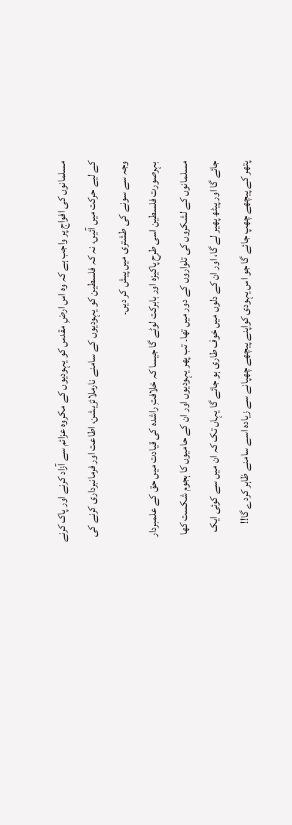مسلمانوں کی افواج پر واجب ہے کہ وہ اس ارضِ مقدس کو یہودیوں کے مکروہ عزائم سے آزاد کرنے اور پاک کرنے کے لیے حرکت میں آئیں، نہ کہ فلسطین کو یہودیوں کے سامنے نارملائزیشن، اطاعت اور فرمانبرداری کرنے کی وجہ سے سونے کی طشتری میں پیش کر دیں۔
بہرصورت فلسطین اسی طرح پاکیزہ اور بابرکت لوٹے گا جیسا کہ خلافتِ راشدہ کی قیادت میں حق کے علمبردار مسلمانوں کے لشکروں کی تلواروں کے دور میں تھا۔ تب پھر یہودیوں اور ان کے حامیوں کا ہجوم شکست کھا جائے گا اور پیٹھ پھیر لے گا، اور ان کے دلوں میں خوف طاری ہو جائے گا یہاں تک کہ ان میں سے کوئی ایک پتھر کے پیچھے چھپ جائے گا جو اس یہودی کواپنے پیچھے چھپانے سے زیادہ اسے سامنے ظاہر کردے گا!!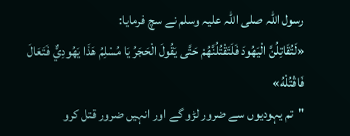رسول اللہ صلی اللہ علیہ وسلم نے سچ فرمایا:
«لَتُقَاتِلُنَّ الْيَهُودَ فَلَتَقْتُلُنَّهُمْ حَتَّى يَقُولَ الْحَجَرُ يَا مُسْلِمُ هَذَا يَهُودِيٌّ فَتَعَالَ فَاقْتُلْهُ»
"تم یہودیوں سے ضرور لڑو گے اور انہیں ضرور قتل کرو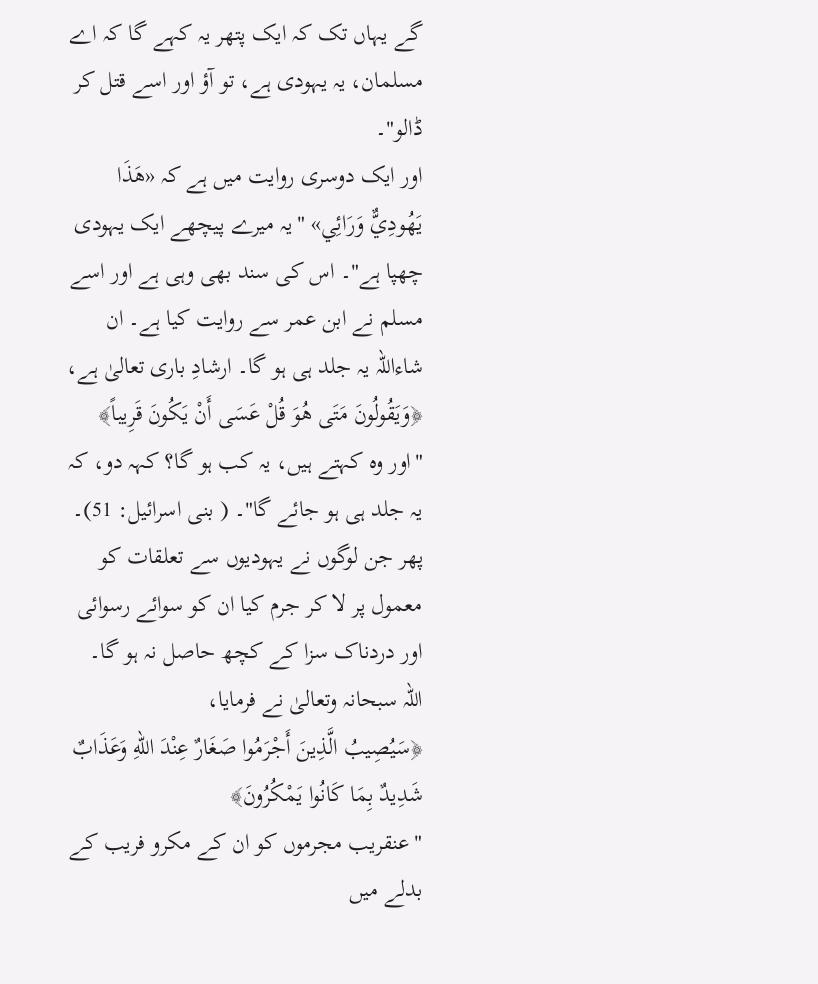گے یہاں تک کہ ایک پتھر یہ کہے گا کہ اے مسلمان، یہ یہودی ہے، تو آؤ اور اسے قتل کر ڈالو"۔
اور ایک دوسری روایت میں ہے کہ «هَذَا يَهُودِيٌّ وَرَائِي» "یہ میرے پیچھے ایک یہودی چھپا ہے"۔ اس کی سند بھی وہی ہے اور اسے مسلم نے ابن عمر سے روایت کیا ہے۔ ان شاءاللہ یہ جلد ہی ہو گا۔ ارشادِ باری تعالیٰ ہے،
﴿وَيَقُولُونَ مَتَى هُوَ قُلْ عَسَى أَنْ يَكُونَ قَرِيباً﴾
"اور وہ کہتے ہیں، یہ کب ہو گا؟ کہہ دو، کہ یہ جلد ہی ہو جائے گا"۔ ( بنی اسرائیل: 51)۔
پھر جن لوگوں نے یہودیوں سے تعلقات کو معمول پر لا کر جرم کیا ان کو سوائے رسوائی اور دردناک سزا کے کچھ حاصل نہ ہو گا۔
اللہ سبحانہ وتعالیٰ نے فرمایا،
﴿سَيُصِيبُ الَّذِينَ أَجْرَمُوا صَغَارٌ عِنْدَ اللهِ وَعَذَابٌ شَدِيدٌ بِمَا كَانُوا يَمْكُرُونَ﴾
"عنقریب مجرموں کو ان کے مکرو فریب کے بدلے میں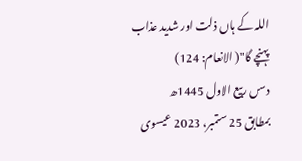اللہ کے ہاں ذلت اور شدید عذاب پہنچے گا"( الانعام: 124)
دسں ربیع الاول 1445ھ
بمطابق 25 ستمبر، 2023 عیسوی